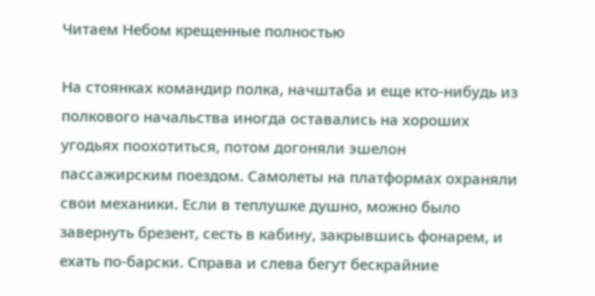Читаем Небом крещенные полностью

На стоянках командир полка, начштаба и еще кто-нибудь из полкового начальства иногда оставались на хороших угодьях поохотиться, потом догоняли эшелон пассажирским поездом. Самолеты на платформах охраняли свои механики. Если в теплушке душно, можно было завернуть брезент, сесть в кабину, закрывшись фонарем, и ехать по-барски. Справа и слева бегут бескрайние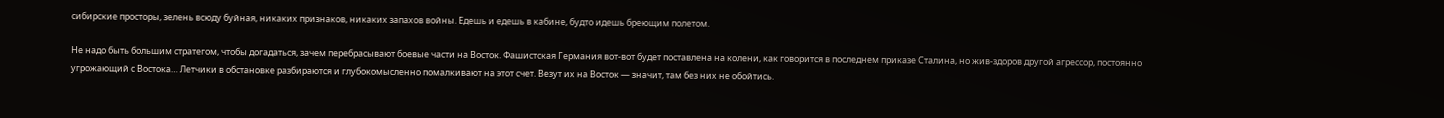сибирские просторы, зелень всюду буйная, никаких признаков, никаких запахов войны. Едешь и едешь в кабине, будто идешь бреющим полетом.

Не надо быть большим стратегом, чтобы догадаться, зачем перебрасывают боевые части на Восток. Фашистская Германия вот-вот будет поставлена на колени, как говорится в последнем приказе Сталина, но жив-здоров другой агрессор, постоянно угрожающий с Востока… Летчики в обстановке разбираются и глубокомысленно помалкивают на этот счет. Везут их на Восток — значит, там без них не обойтись.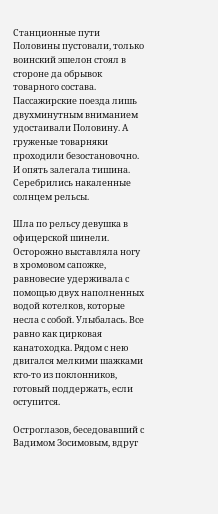Станционные пути Половины пустовали, только воинский эшелон стоял в стороне да обрывок товарного состава. Пассажирские поезда лишь двухминутным вниманием удостаивали Половину. А груженые товарняки проходили безостановочно. И опять залегала тишина. Серебрились накаленные солнцем рельсы.

Шла по рельсу девушка в офицерской шинели. Осторожно выставляла ногу в хромовом сапожке, равновесие удерживала с помощью двух наполненных водой котелков, которые несла с собой. Улыбалась. Все равно как цирковая канатоходка. Рядом с нею двигался мелкими шажками кто-то из поклонников, готовый поддержать, если оступится.

Остроглазов, беседовавший с Вадимом Зосимовым, вдруг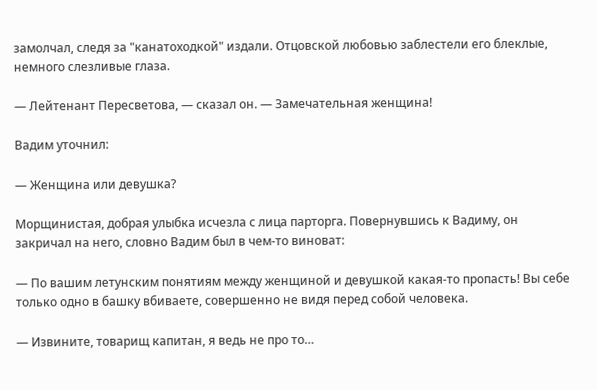замолчал, следя за "канатоходкой" издали. Отцовской любовью заблестели его блеклые, немного слезливые глаза.

— Лейтенант Пересветова, — сказал он. — Замечательная женщина!

Вадим уточнил:

— Женщина или девушка?

Морщинистая, добрая улыбка исчезла с лица парторга. Повернувшись к Вадиму, он закричал на него, словно Вадим был в чем-то виноват:

— По вашим летунским понятиям между женщиной и девушкой какая-то пропасть! Вы себе только одно в башку вбиваете, совершенно не видя перед собой человека.

— Извините, товарищ капитан, я ведь не про то…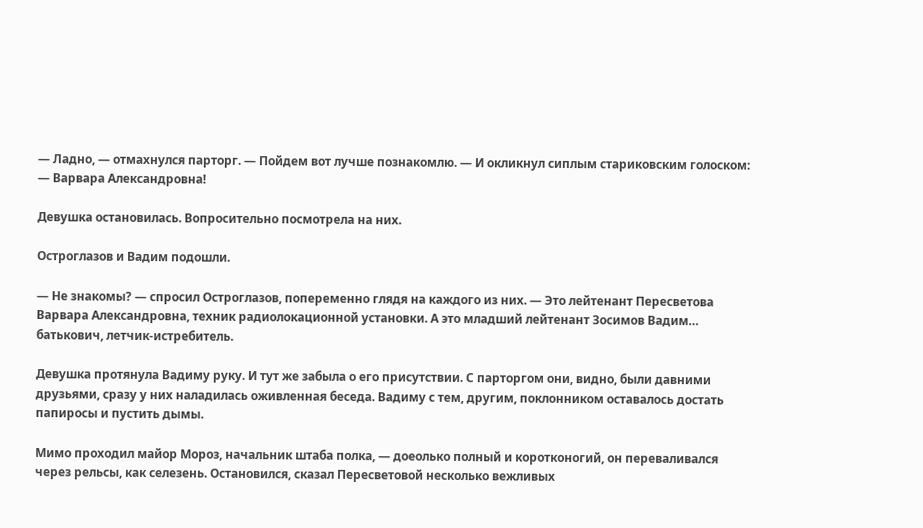— Ладно, — отмахнулся парторг. — Пойдем вот лучше познакомлю. — И окликнул сиплым стариковским голоском: — Варвара Александровна!

Девушка остановилась. Вопросительно посмотрела на них.

Остроглазов и Вадим подошли.

— Не знакомы? — спросил Остроглазов, попеременно глядя на каждого из них. — Это лейтенант Пересветова Варвара Александровна, техник радиолокационной установки. А это младший лейтенант Зосимов Вадим… батькович, летчик-истребитель.

Девушка протянула Вадиму руку. И тут же забыла о его присутствии. С парторгом они, видно, были давними друзьями, сразу у них наладилась оживленная беседа. Вадиму с тем, другим, поклонником оставалось достать папиросы и пустить дымы.

Мимо проходил майор Мороз, начальник штаба полка, — доеолько полный и коротконогий, он переваливался через рельсы, как селезень. Остановился, сказал Пересветовой несколько вежливых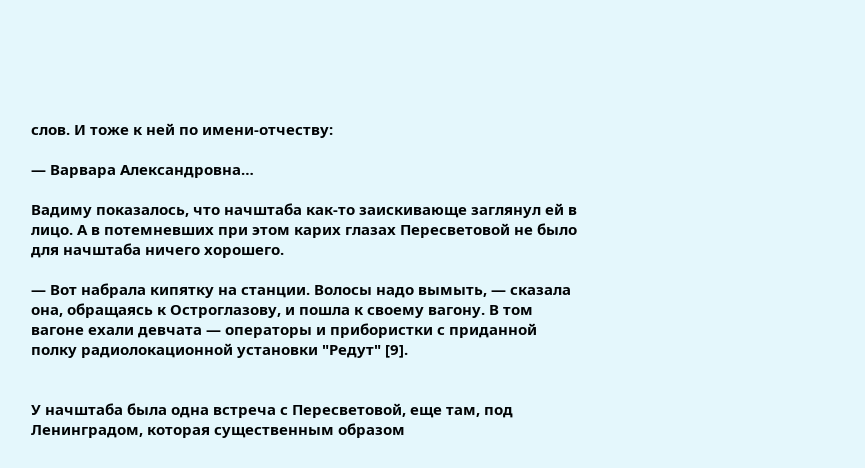слов. И тоже к ней по имени-отчеству:

— Варвара Александровна…

Вадиму показалось, что начштаба как-то заискивающе заглянул ей в лицо. А в потемневших при этом карих глазах Пересветовой не было для начштаба ничего хорошего.

— Вот набрала кипятку на станции. Волосы надо вымыть, — сказала она, обращаясь к Остроглазову, и пошла к своему вагону. В том вагоне ехали девчата — операторы и прибористки с приданной полку радиолокационной установки "Редут" [9].


У начштаба была одна встреча с Пересветовой, еще там, под Ленинградом, которая существенным образом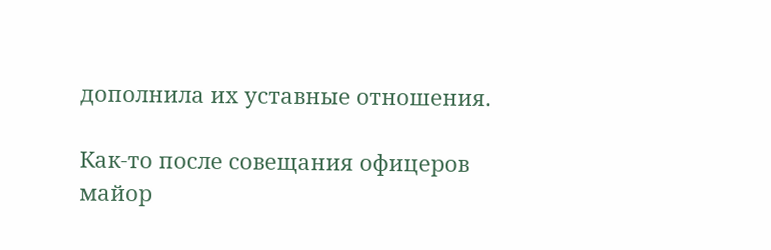дополнила их уставные отношения.

Как-то после совещания офицеров майор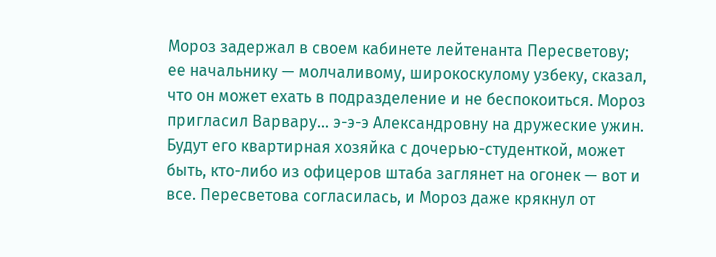Мороз задержал в своем кабинете лейтенанта Пересветову; ее начальнику — молчаливому, широкоскулому узбеку, сказал, что он может ехать в подразделение и не беспокоиться. Мороз пригласил Варвару… э-э-э Александровну на дружеские ужин. Будут его квартирная хозяйка с дочерью-студенткой, может быть, кто-либо из офицеров штаба заглянет на огонек — вот и все. Пересветова согласилась, и Мороз даже крякнул от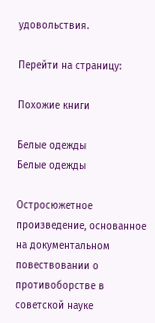удовольствия.

Перейти на страницу:

Похожие книги

Белые одежды
Белые одежды

Остросюжетное произведение, основанное на документальном повествовании о противоборстве в советской науке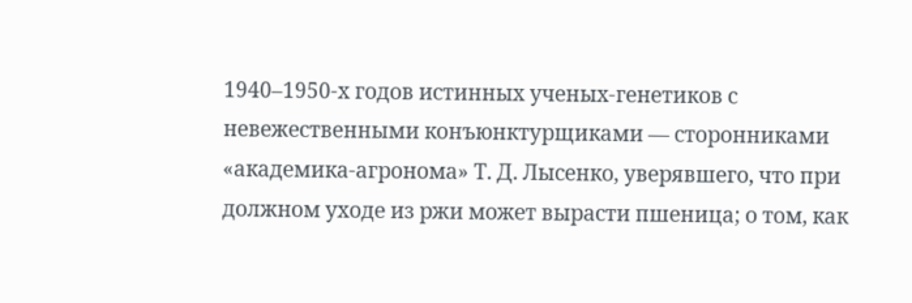1940–1950-х годов истинных ученых-генетиков с невежественными конъюнктурщиками — сторонниками «академика-агронома» Т. Д. Лысенко, уверявшего, что при должном уходе из ржи может вырасти пшеница; о том, как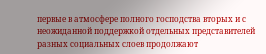первые в атмосфере полного господства вторых и с неожиданной поддержкой отдельных представителей разных социальных слоев продолжают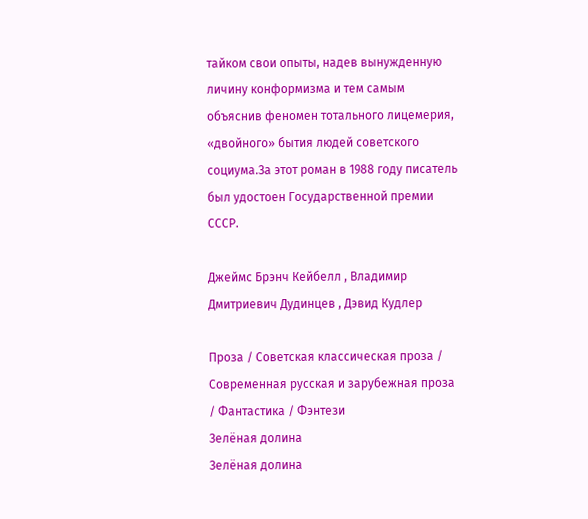тайком свои опыты, надев вынужденную личину конформизма и тем самым объяснив феномен тотального лицемерия, «двойного» бытия людей советского социума.За этот роман в 1988 году писатель был удостоен Государственной премии СССР.

Джеймс Брэнч Кейбелл , Владимир Дмитриевич Дудинцев , Дэвид Кудлер

Проза / Советская классическая проза / Современная русская и зарубежная проза / Фантастика / Фэнтези
Зелёная долина
Зелёная долина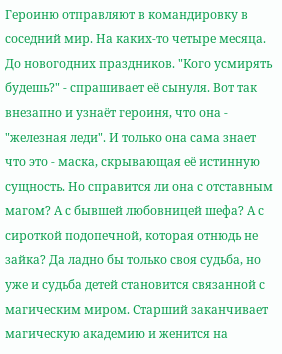Героиню отправляют в командировку в соседний мир. На каких-то четыре месяца. До новогодних праздников. "Кого усмирять будешь?" - спрашивает её сынуля. Вот так внезапно и узнаёт героиня, что она - "железная леди". И только она сама знает что это - маска, скрывающая её истинную сущность. Но справится ли она с отставным магом? А с бывшей любовницей шефа? А с сироткой подопечной, которая отнюдь не зайка? Да ладно бы только своя судьба, но уже и судьба детей становится связанной с магическим миром. Старший заканчивает магическую академию и женится на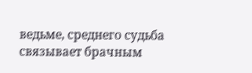ведьме, среднего судьба связывает брачным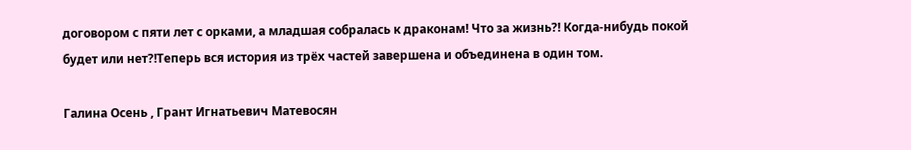договором с пяти лет с орками, а младшая собралась к драконам! Что за жизнь?! Когда-нибудь покой будет или нет?!Теперь вся история из трёх частей завершена и объединена в один том.

Галина Осень , Грант Игнатьевич Матевосян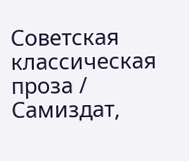Советская классическая проза / Самиздат,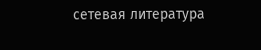сетевая литература